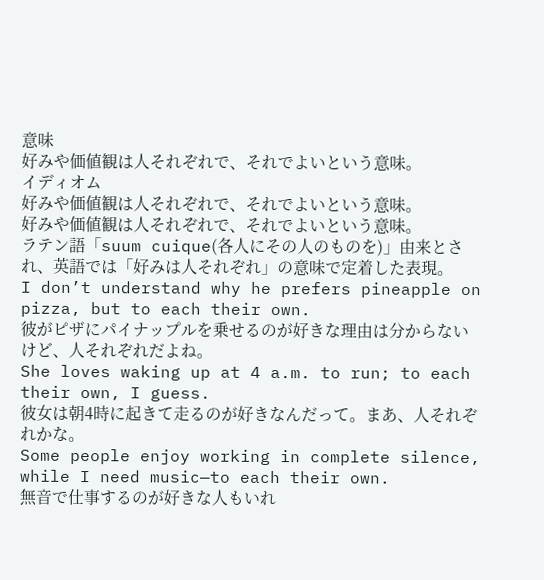意味
好みや価値観は人それぞれで、それでよいという意味。
イディオム
好みや価値観は人それぞれで、それでよいという意味。
好みや価値観は人それぞれで、それでよいという意味。
ラテン語「suum cuique(各人にその人のものを)」由来とされ、英語では「好みは人それぞれ」の意味で定着した表現。
I don’t understand why he prefers pineapple on pizza, but to each their own.
彼がピザにパイナップルを乗せるのが好きな理由は分からないけど、人それぞれだよね。
She loves waking up at 4 a.m. to run; to each their own, I guess.
彼女は朝4時に起きて走るのが好きなんだって。まあ、人それぞれかな。
Some people enjoy working in complete silence, while I need music—to each their own.
無音で仕事するのが好きな人もいれ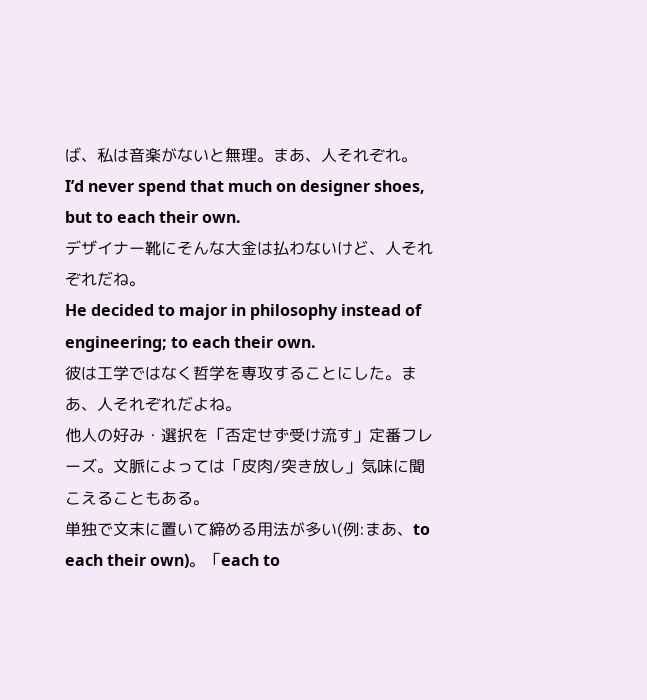ば、私は音楽がないと無理。まあ、人それぞれ。
I’d never spend that much on designer shoes, but to each their own.
デザイナー靴にそんな大金は払わないけど、人それぞれだね。
He decided to major in philosophy instead of engineering; to each their own.
彼は工学ではなく哲学を専攻することにした。まあ、人それぞれだよね。
他人の好み・選択を「否定せず受け流す」定番フレーズ。文脈によっては「皮肉/突き放し」気味に聞こえることもある。
単独で文末に置いて締める用法が多い(例:まあ、to each their own)。「each to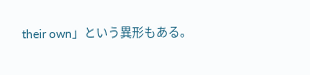their own」という異形もある。